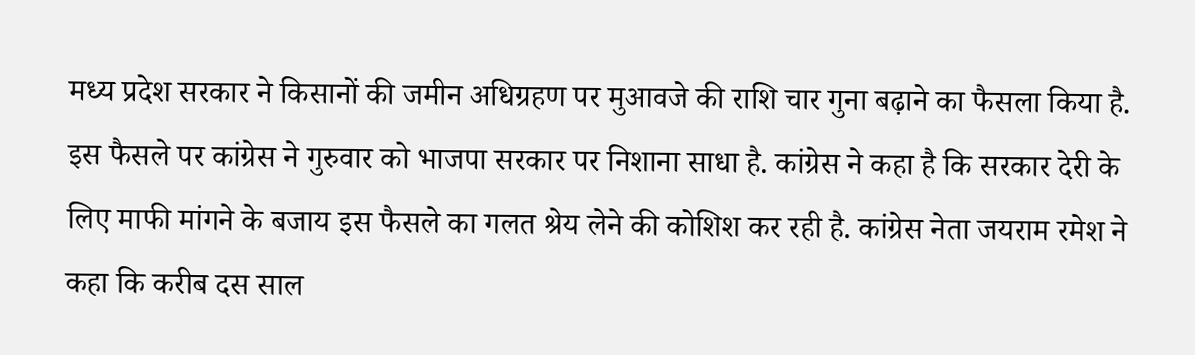मध्य प्रदेश सरकार ने किसानों की जमीन अधिग्रहण पर मुआवजे की राशि चार गुना बढ़ाने का फैसला किया है. इस फैसले पर कांग्रेस ने गुरुवार को भाजपा सरकार पर निशाना साधा है. कांग्रेस ने कहा है कि सरकार देरी के लिए माफी मांगने के बजाय इस फैसले का गलत श्रेय लेने की कोशिश कर रही है. कांग्रेस नेता जयराम रमेश ने कहा कि करीब दस साल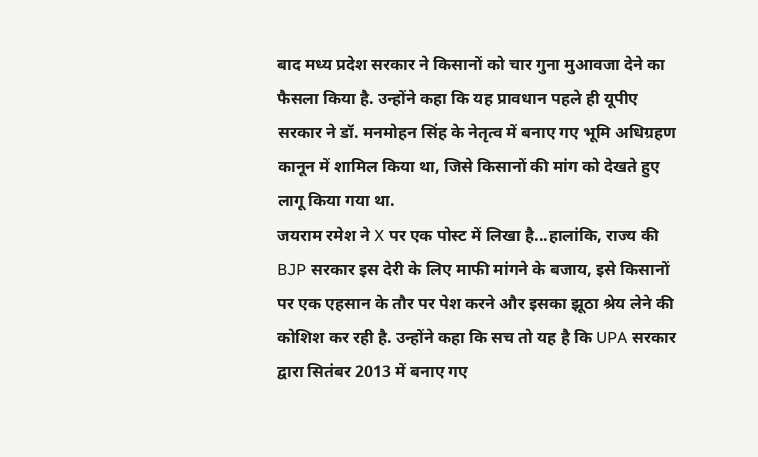बाद मध्य प्रदेश सरकार ने किसानों को चार गुना मुआवजा देने का फैसला किया है. उन्होंने कहा कि यह प्रावधान पहले ही यूपीए सरकार ने डॉ. मनमोहन सिंह के नेतृत्व में बनाए गए भूमि अधिग्रहण कानून में शामिल किया था, जिसे किसानों की मांग को देखते हुए लागू किया गया था.
जयराम रमेश ने X पर एक पोस्ट में लिखा है...हालांकि, राज्य की BJP सरकार इस देरी के लिए माफी मांगने के बजाय, इसे किसानों पर एक एहसान के तौर पर पेश करने और इसका झूठा श्रेय लेने की कोशिश कर रही है. उन्होंने कहा कि सच तो यह है कि UPA सरकार द्वारा सितंबर 2013 में बनाए गए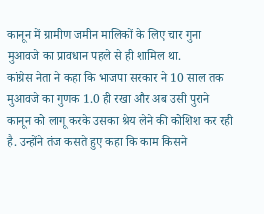कानून में ग्रामीण जमीन मालिकों के लिए चार गुना मुआवजे का प्रावधान पहले से ही शामिल था.
कांग्रेस नेता ने कहा कि भाजपा सरकार ने 10 साल तक मुआवजे का गुणक 1.0 ही रखा और अब उसी पुराने कानून को लागू करके उसका श्रेय लेने की कोशिश कर रही है. उन्होंने तंज कसते हुए कहा कि काम किसने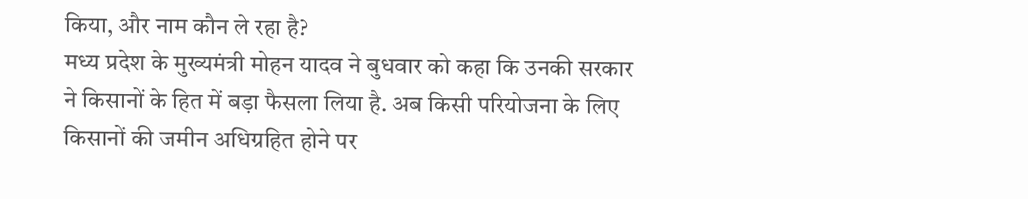किया, और नाम कौन ले रहा है?
मध्य प्रदेश के मुख्यमंत्री मोहन यादव ने बुधवार को कहा कि उनकी सरकार ने किसानों के हित में बड़ा फैसला लिया है. अब किसी परियोजना के लिए किसानों की जमीन अधिग्रहित होने पर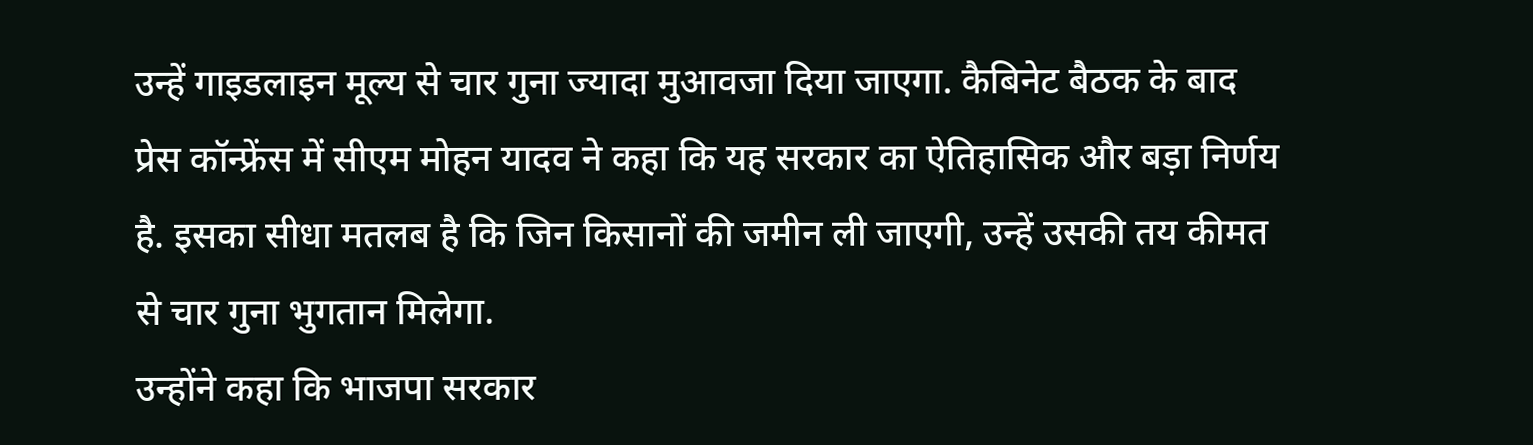उन्हें गाइडलाइन मूल्य से चार गुना ज्यादा मुआवजा दिया जाएगा. कैबिनेट बैठक के बाद प्रेस कॉन्फ्रेंस में सीएम मोहन यादव ने कहा कि यह सरकार का ऐतिहासिक और बड़ा निर्णय है. इसका सीधा मतलब है कि जिन किसानों की जमीन ली जाएगी, उन्हें उसकी तय कीमत से चार गुना भुगतान मिलेगा.
उन्होंने कहा कि भाजपा सरकार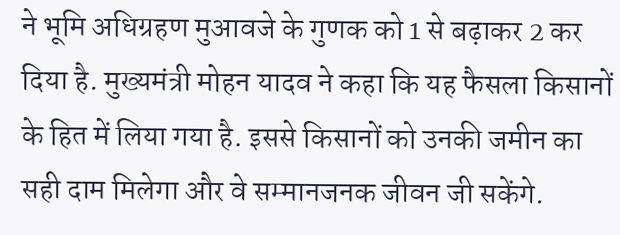ने भूमि अधिग्रहण मुआवजे के गुणक को 1 से बढ़ाकर 2 कर दिया है. मुख्यमंत्री मोहन यादव ने कहा कि यह फैसला किसानों के हित में लिया गया है. इससे किसानों को उनकी जमीन का सही दाम मिलेगा और वे सम्मानजनक जीवन जी सकेंगे.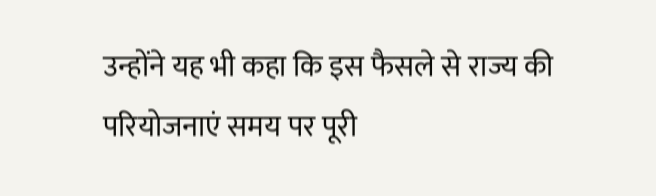उन्होंने यह भी कहा कि इस फैसले से राज्य की परियोजनाएं समय पर पूरी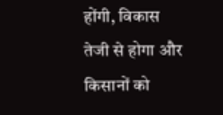होंगी, विकास तेजी से होगा और किसानों को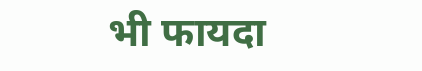भी फायदा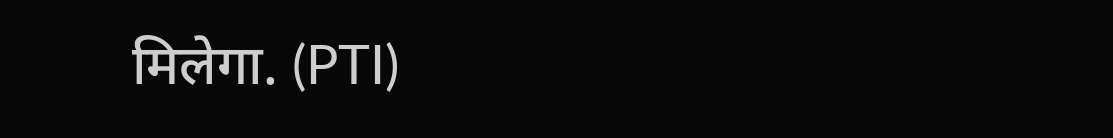मिलेगा. (PTI)